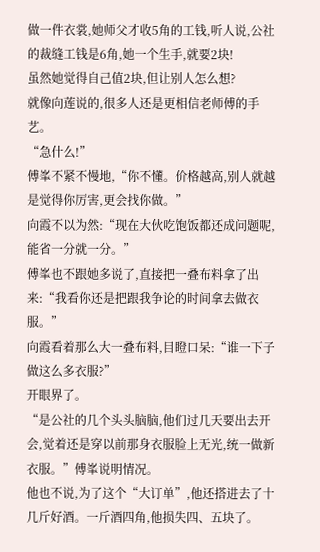做一件衣裳,她师父才收5角的工钱,听人说,公社的裁缝工钱是6角,她一个生手,就要2块!
虽然她觉得自己值2块,但让别人怎么想?
就像向莲说的,很多人还是更相信老师傅的手艺。
“急什么!”
傅峯不紧不慢地,“你不懂。价格越高,别人就越是觉得你厉害,更会找你做。”
向霞不以为然:“现在大伙吃饱饭都还成问题呢,能省一分就一分。”
傅峯也不跟她多说了,直接把一叠布料拿了出来:“我看你还是把跟我争论的时间拿去做衣服。”
向霞看着那么大一叠布料,目瞪口呆:“谁一下子做这么多衣服?”
开眼界了。
“是公社的几个头头脑脑,他们过几天要出去开会,觉着还是穿以前那身衣服脸上无光,统一做新衣服。”傅峯说明情况。
他也不说,为了这个“大订单”,他还搭进去了十几斤好酒。一斤酒四角,他损失四、五块了。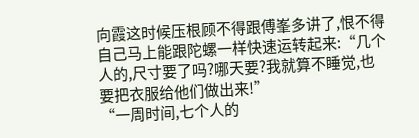向霞这时候压根顾不得跟傅峯多讲了,恨不得自己马上能跟陀螺一样快速运转起来:“几个人的,尺寸要了吗?哪天要?我就算不睡觉,也要把衣服给他们做出来!”
“一周时间,七个人的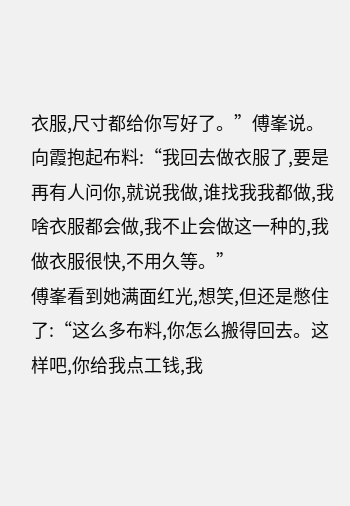衣服,尺寸都给你写好了。”傅峯说。
向霞抱起布料:“我回去做衣服了,要是再有人问你,就说我做,谁找我我都做,我啥衣服都会做,我不止会做这一种的,我做衣服很快,不用久等。”
傅峯看到她满面红光,想笑,但还是憋住了:“这么多布料,你怎么搬得回去。这样吧,你给我点工钱,我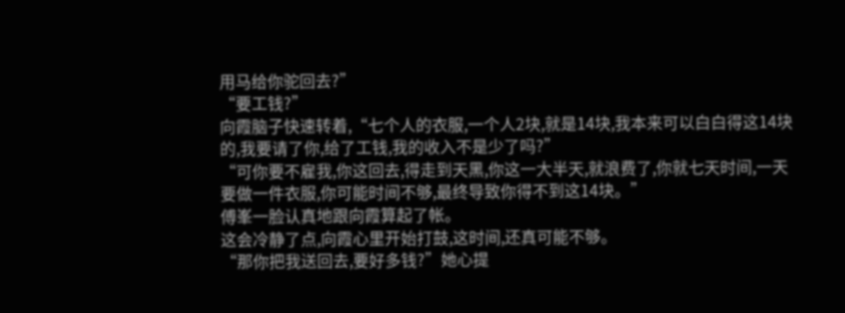用马给你驼回去?”
“要工钱?”
向霞脑子快速转着,“七个人的衣服,一个人2块,就是14块,我本来可以白白得这14块的,我要请了你,给了工钱,我的收入不是少了吗?”
“可你要不雇我,你这回去,得走到天黑,你这一大半天,就浪费了,你就七天时间,一天要做一件衣服,你可能时间不够,最终导致你得不到这14块。”
傅峯一脸认真地跟向霞算起了帐。
这会冷静了点,向霞心里开始打鼓,这时间,还真可能不够。
“那你把我送回去,要好多钱?”她心提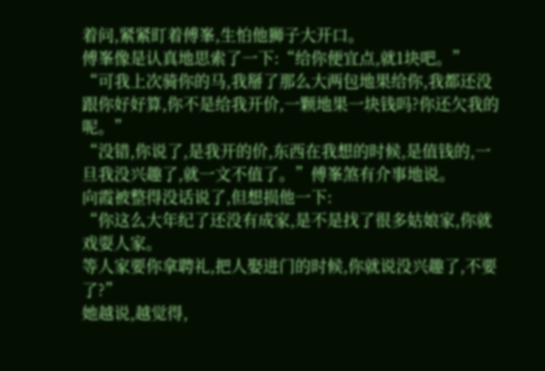着问,紧紧盯着傅峯,生怕他狮子大开口。
傅峯像是认真地思索了一下:“给你便宜点,就1块吧。”
“可我上次骑你的马,我掰了那么大两包地果给你,我都还没跟你好好算,你不是给我开价,一颗地果一块钱吗?你还欠我的呢。”
“没错,你说了,是我开的价,东西在我想的时候,是值钱的,一旦我没兴趣了,就一文不值了。”傅峯煞有介事地说。
向霞被整得没话说了,但想损他一下:
“你这么大年纪了还没有成家,是不是找了很多姑娘家,你就戏耍人家。
等人家要你拿聘礼,把人娶进门的时候,你就说没兴趣了,不要了?”
她越说,越觉得,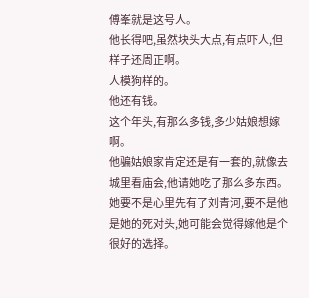傅峯就是这号人。
他长得吧,虽然块头大点,有点吓人,但样子还周正啊。
人模狗样的。
他还有钱。
这个年头,有那么多钱,多少姑娘想嫁啊。
他骗姑娘家肯定还是有一套的,就像去城里看庙会,他请她吃了那么多东西。
她要不是心里先有了刘青河,要不是他是她的死对头,她可能会觉得嫁他是个很好的选择。